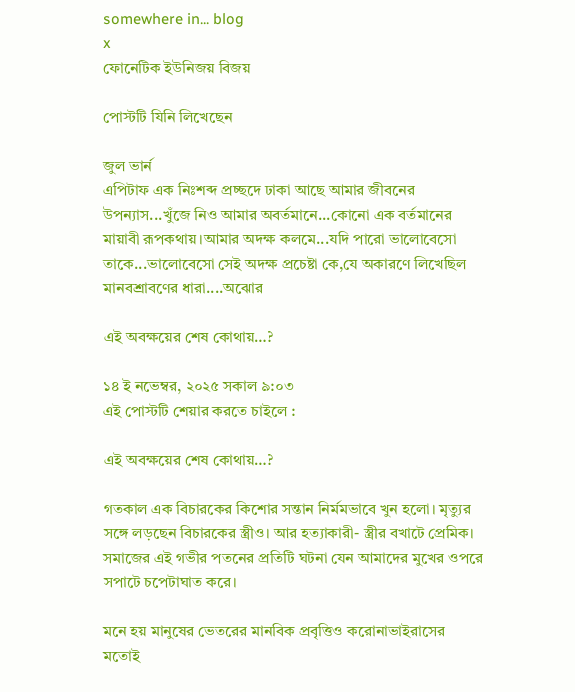somewhere in... blog
x
ফোনেটিক ইউনিজয় বিজয়

পোস্টটি যিনি লিখেছেন

জুল ভার্ন
এপিটাফ এক নিঃশব্দ প্রচ্ছদে ঢাকা আছে আমার জীবনের উপন্যাস...খুঁজে নিও আমার অবর্তমানে...কোনো এক বর্তমানের মায়াবী রূপকথায়।আমার অদক্ষ কলমে...যদি পারো ভালোবেসো তাকে...ভালোবেসো সেই অদক্ষ প্রচেষ্টা কে,যে অকারণে লিখেছিল মানবশ্রাবণের ধারা....অঝোর

এই অবক্ষয়ের শেষ কোথায়…?

১৪ ই নভেম্বর, ২০২৫ সকাল ৯:০৩
এই পোস্টটি শেয়ার করতে চাইলে :

এই অবক্ষয়ের শেষ কোথায়…?

গতকাল এক বিচারকের কিশোর সন্তান নির্মমভাবে খুন হলো। মৃত্যুর সঙ্গে লড়ছেন বিচারকের স্ত্রীও। আর হত্যাকারী- স্ত্রীর বখাটে প্রেমিক। সমাজের এই গভীর পতনের প্রতিটি ঘটনা যেন আমাদের মুখের ওপরে সপাটে চপেটাঘাত করে।

মনে হয় মানুষের ভেতরের মানবিক প্রবৃত্তিও করোনাভাইরাসের মতোই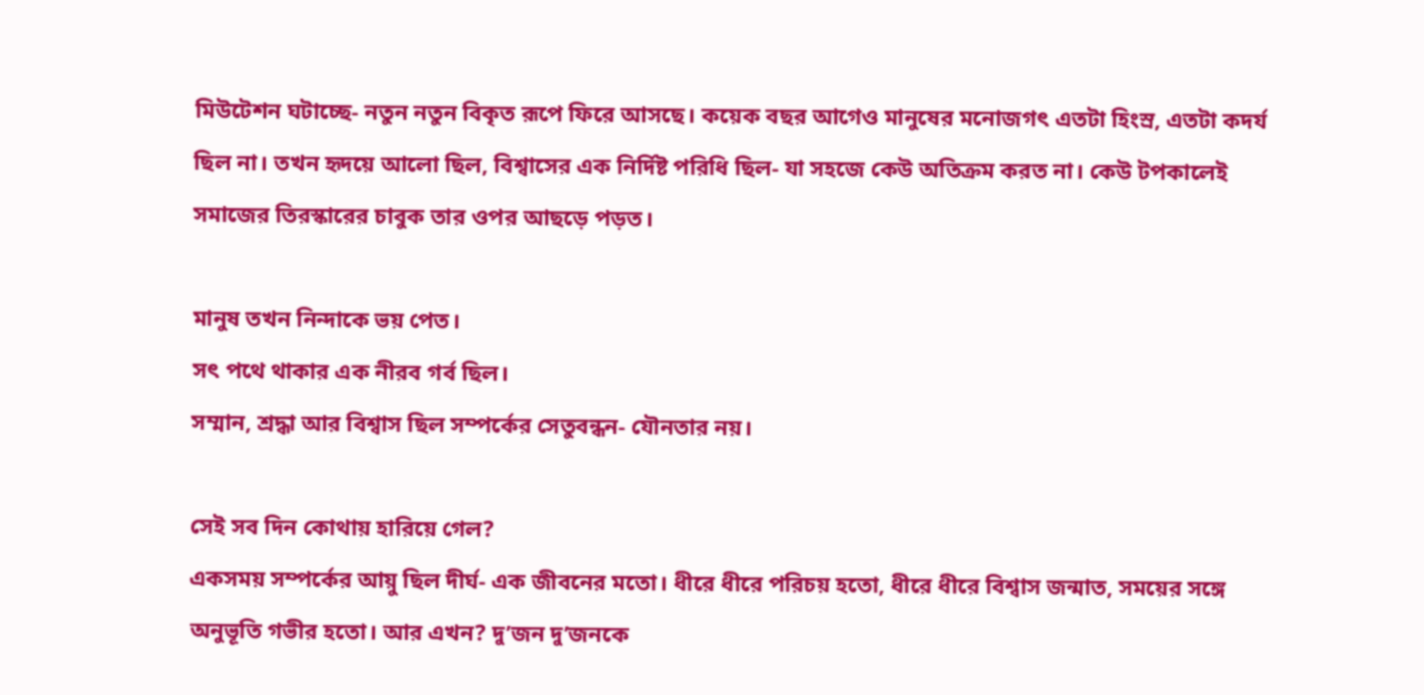মিউটেশন ঘটাচ্ছে- নতুন নতুন বিকৃত রূপে ফিরে আসছে। কয়েক বছর আগেও মানুষের মনোজগৎ এতটা হিংস্র, এতটা কদর্য ছিল না। তখন হৃদয়ে আলো ছিল, বিশ্বাসের এক নির্দিষ্ট পরিধি ছিল- যা সহজে কেউ অতিক্রম করত না। কেউ টপকালেই সমাজের তিরস্কারের চাবুক তার ওপর আছড়ে পড়ত।

মানুষ তখন নিন্দাকে ভয় পেত।
সৎ পথে থাকার এক নীরব গর্ব ছিল।
সম্মান, শ্রদ্ধা আর বিশ্বাস ছিল সম্পর্কের সেতুবন্ধন- যৌনতার নয়।

সেই সব দিন কোথায় হারিয়ে গেল?
একসময় সম্পর্কের আয়ু ছিল দীর্ঘ- এক জীবনের মতো। ধীরে ধীরে পরিচয় হতো, ধীরে ধীরে বিশ্বাস জন্মাত, সময়ের সঙ্গে অনুভূতি গভীর হতো। আর এখন? দু’জন দু’জনকে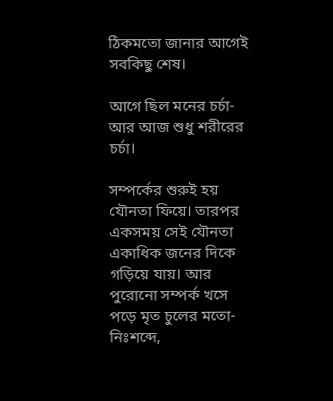ঠিকমতো জানার আগেই সবকিছু শেষ।

আগে ছিল মনের চর্চা-
আর আজ শুধু শরীরের চর্চা।

সম্পর্কের শুরুই হয় যৌনতা ফিয়ে। তারপর একসময় সেই যৌনতা একাধিক জনের দিকে গড়িয়ে যায়। আর পুরোনো সম্পর্ক খসে পড়ে মৃত চুলের মতো- নিঃশব্দে,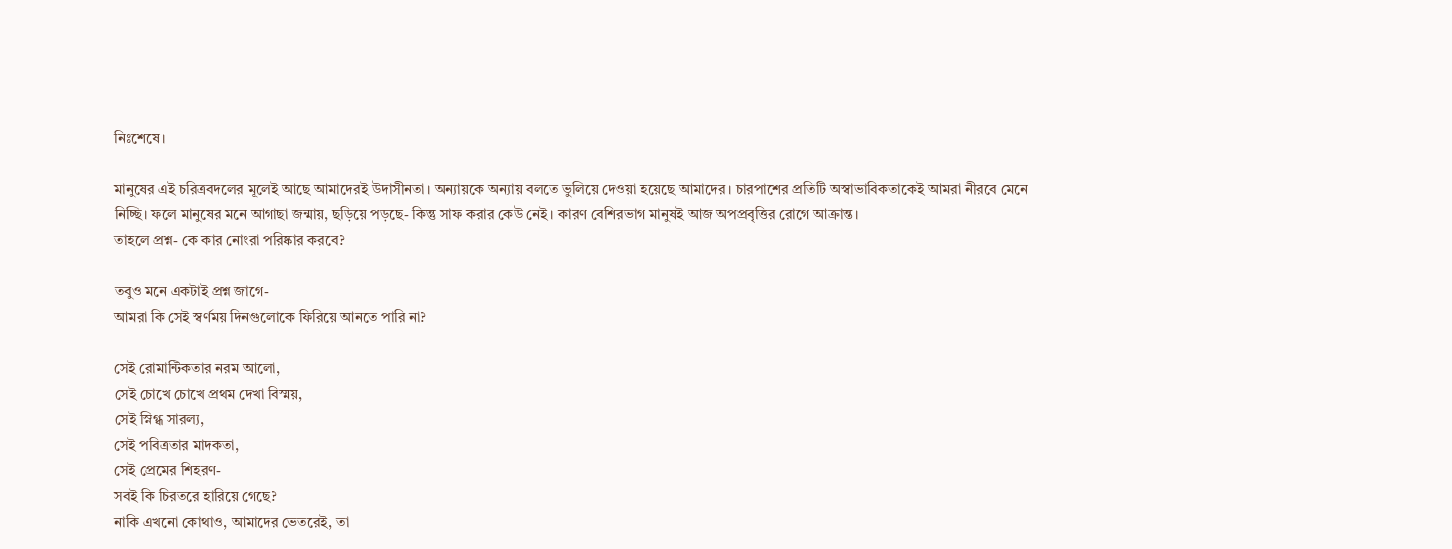নিঃশেষে।

মানুষের এই চরিত্রবদলের মূলেই আছে আমাদেরই উদাসীনতা। অন্যায়কে অন্যায় বলতে ভুলিয়ে দেওয়া হয়েছে আমাদের। চারপাশের প্রতিটি অস্বাভাবিকতাকেই আমরা নীরবে মেনে নিচ্ছি। ফলে মানুষের মনে আগাছা জন্মায়, ছড়িয়ে পড়ছে- কিন্তু সাফ করার কেউ নেই। কারণ বেশিরভাগ মানুষই আজ অপপ্রবৃত্তির রোগে আক্রান্ত।
তাহলে প্রশ্ন- কে কার নোংরা পরিষ্কার করবে?

তবুও মনে একটাই প্রশ্ন জাগে-
আমরা কি সেই স্বর্ণময় দিনগুলোকে ফিরিয়ে আনতে পারি না?

সেই রোমান্টিকতার নরম আলো,
সেই চোখে চোখে প্রথম দেখা বিস্ময়,
সেই স্নিগ্ধ সারল্য,
সেই পবিত্রতার মাদকতা,
সেই প্রেমের শিহরণ-
সবই কি চিরতরে হারিয়ে গেছে?
নাকি এখনো কোথাও, আমাদের ভেতরেই, তা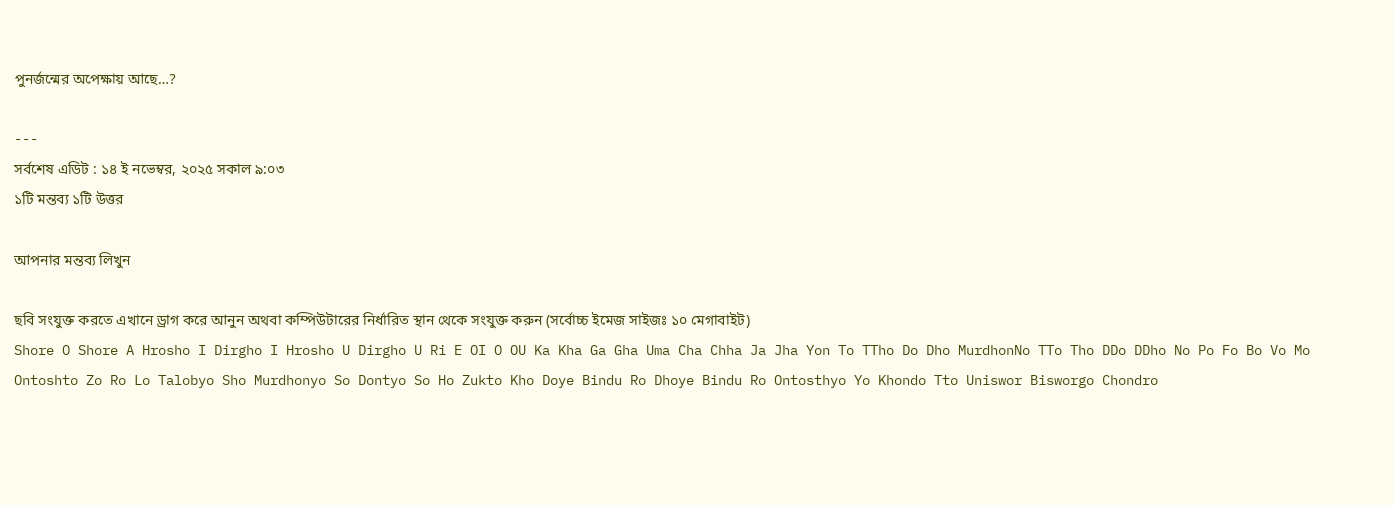পুনর্জন্মের অপেক্ষায় আছে…?

---
সর্বশেষ এডিট : ১৪ ই নভেম্বর, ২০২৫ সকাল ৯:০৩
১টি মন্তব্য ১টি উত্তর

আপনার মন্তব্য লিখুন

ছবি সংযুক্ত করতে এখানে ড্রাগ করে আনুন অথবা কম্পিউটারের নির্ধারিত স্থান থেকে সংযুক্ত করুন (সর্বোচ্চ ইমেজ সাইজঃ ১০ মেগাবাইট)
Shore O Shore A Hrosho I Dirgho I Hrosho U Dirgho U Ri E OI O OU Ka Kha Ga Gha Uma Cha Chha Ja Jha Yon To TTho Do Dho MurdhonNo TTo Tho DDo DDho No Po Fo Bo Vo Mo Ontoshto Zo Ro Lo Talobyo Sho Murdhonyo So Dontyo So Ho Zukto Kho Doye Bindu Ro Dhoye Bindu Ro Ontosthyo Yo Khondo Tto Uniswor Bisworgo Chondro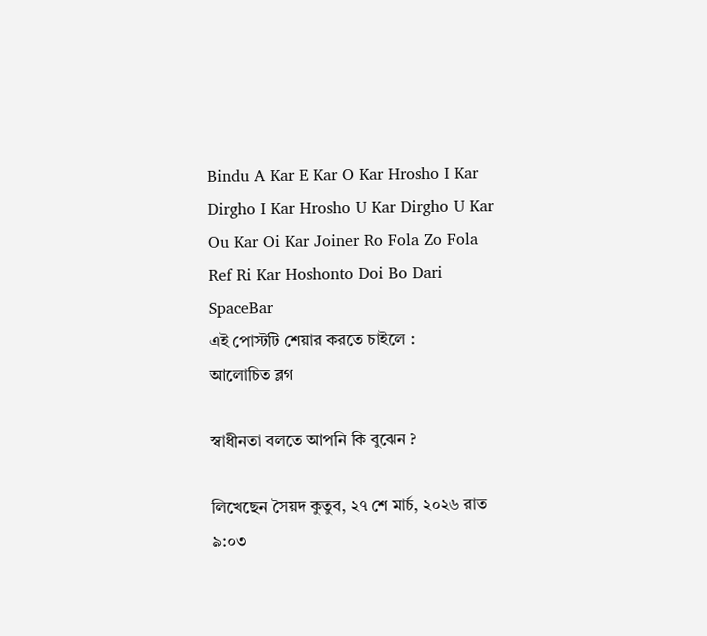Bindu A Kar E Kar O Kar Hrosho I Kar Dirgho I Kar Hrosho U Kar Dirgho U Kar Ou Kar Oi Kar Joiner Ro Fola Zo Fola Ref Ri Kar Hoshonto Doi Bo Dari SpaceBar
এই পোস্টটি শেয়ার করতে চাইলে :
আলোচিত ব্লগ

স্বাধীনতা বলতে আপনি কি বুঝেন ?

লিখেছেন সৈয়দ কুতুব, ২৭ শে মার্চ, ২০২৬ রাত ৯:০৩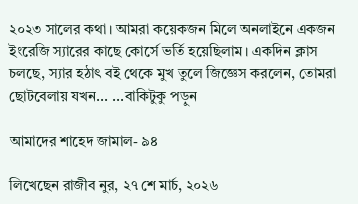২০২৩ সালের কথা। আমরা কয়েকজন মিলে অনলাইনে একজন ইংরেজি স্যারের কাছে কোর্সে ভর্তি হয়েছিলাম। একদিন ক্লাস চলছে, স্যার হঠাৎ বই থেকে মুখ তুলে জিজ্ঞেস করলেন, তোমরা ছোটবেলায় যখন... ...বাকিটুকু পড়ুন

আমাদের শাহেদ জামাল- ৯৪

লিখেছেন রাজীব নুর, ২৭ শে মার্চ, ২০২৬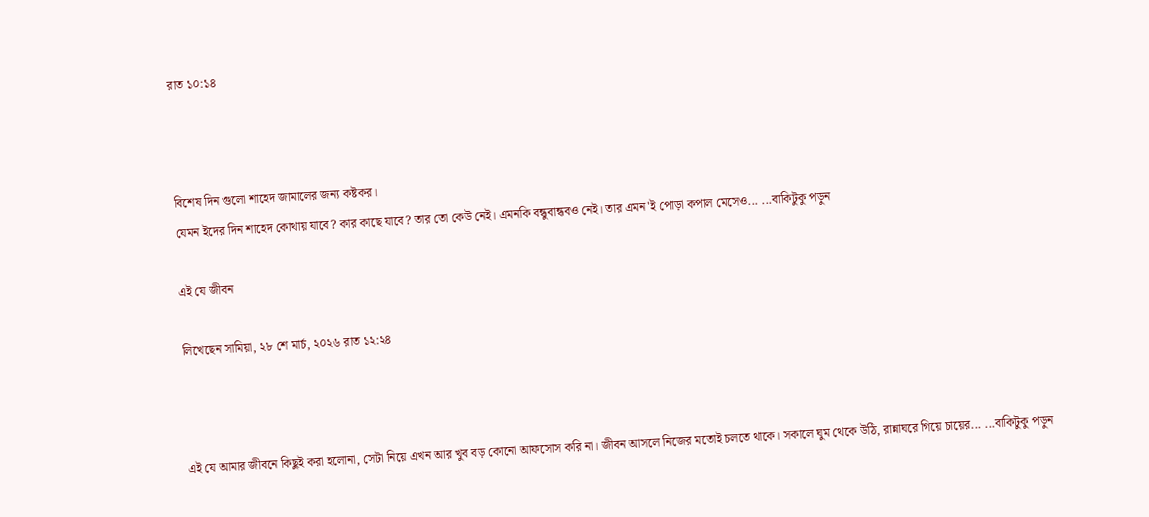রাত ১০:১৪



বিশেষ দিন গুলো শাহেদ জামালের জন্য কষ্টকর।
যেমন ইদের দিন শাহেদ কোথায় যাবে? কার কাছে যাবে? তার তো কেউ নেই। এমনকি বন্ধুবান্ধবও নেই। তার এমন'ই পোড়া কপাল মেসেও... ...বাকিটুকু পড়ুন

এই যে জীবন

লিখেছেন সামিয়া, ২৮ শে মার্চ, ২০২৬ রাত ১২:২৪



এই যে আমার জীবনে কিছুই করা হলোনা, সেটা নিয়ে এখন আর খুব বড় কোনো আফসোস করি না। জীবন আসলে নিজের মতোই চলতে থাকে। সকালে ঘুম থেকে উঠি, রান্নাঘরে গিয়ে চায়ের... ...বাকিটুকু পড়ুন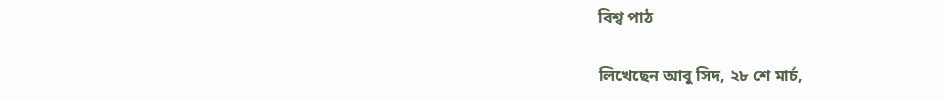বিশ্ব পাঠ

লিখেছেন আবু সিদ, ২৮ শে মার্চ,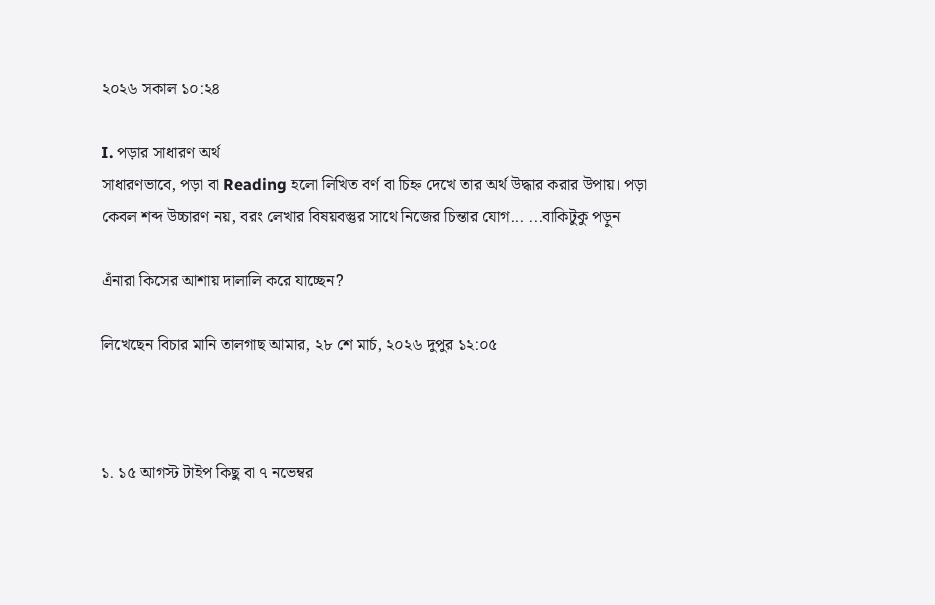২০২৬ সকাল ১০:২৪

I. পড়ার সাধারণ অর্থ
সাধারণভাবে, পড়া বা Reading হলো লিখিত বর্ণ বা চিহ্ন দেখে তার অর্থ উদ্ধার করার উপায়। পড়া কেবল শব্দ উচ্চারণ নয়, বরং লেখার বিষয়বস্তুর সাথে নিজের চিন্তার যোগ... ...বাকিটুকু পড়ুন

এঁনারা কিসের আশায় দালালি করে যাচ্ছেন?

লিখেছেন বিচার মানি তালগাছ আমার, ২৮ শে মার্চ, ২০২৬ দুপুর ১২:০৫



১. ১৫ আগস্ট টাইপ কিছু বা ৭ নভেম্বর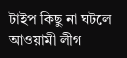টাইপ কিছু না ঘটলে আওয়ামী লীগ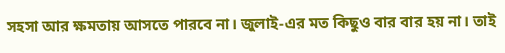সহসা আর ক্ষমতায় আসতে পারবে না। জুলাই-এর মত কিছুও বার বার হয় না। তাই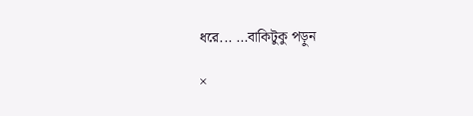ধরে... ...বাকিটুকু পড়ুন

×